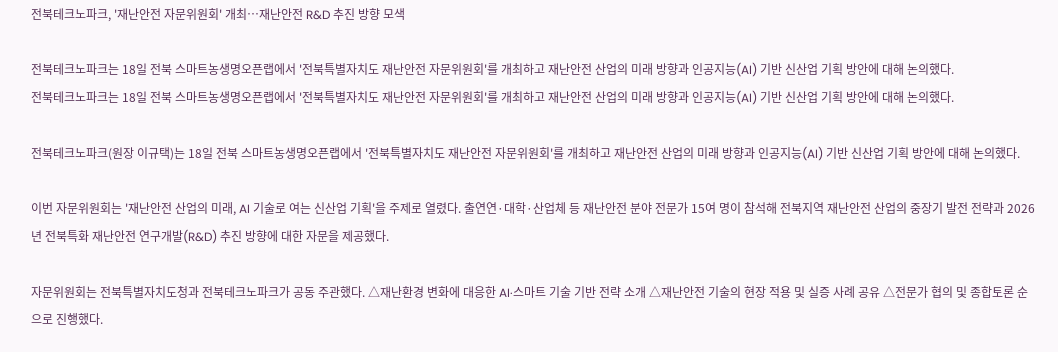전북테크노파크, '재난안전 자문위원회' 개최…재난안전 R&D 추진 방향 모색

전북테크노파크는 18일 전북 스마트농생명오픈랩에서 '전북특별자치도 재난안전 자문위원회'를 개최하고 재난안전 산업의 미래 방향과 인공지능(AI) 기반 신산업 기획 방안에 대해 논의했다.
전북테크노파크는 18일 전북 스마트농생명오픈랩에서 '전북특별자치도 재난안전 자문위원회'를 개최하고 재난안전 산업의 미래 방향과 인공지능(AI) 기반 신산업 기획 방안에 대해 논의했다.

전북테크노파크(원장 이규택)는 18일 전북 스마트농생명오픈랩에서 '전북특별자치도 재난안전 자문위원회'를 개최하고 재난안전 산업의 미래 방향과 인공지능(AI) 기반 신산업 기획 방안에 대해 논의했다.

이번 자문위원회는 '재난안전 산업의 미래, AI 기술로 여는 신산업 기획'을 주제로 열렸다. 출연연·대학·산업체 등 재난안전 분야 전문가 15여 명이 참석해 전북지역 재난안전 산업의 중장기 발전 전략과 2026년 전북특화 재난안전 연구개발(R&D) 추진 방향에 대한 자문을 제공했다.

자문위원회는 전북특별자치도청과 전북테크노파크가 공동 주관했다. △재난환경 변화에 대응한 AI·스마트 기술 기반 전략 소개 △재난안전 기술의 현장 적용 및 실증 사례 공유 △전문가 협의 및 종합토론 순으로 진행했다.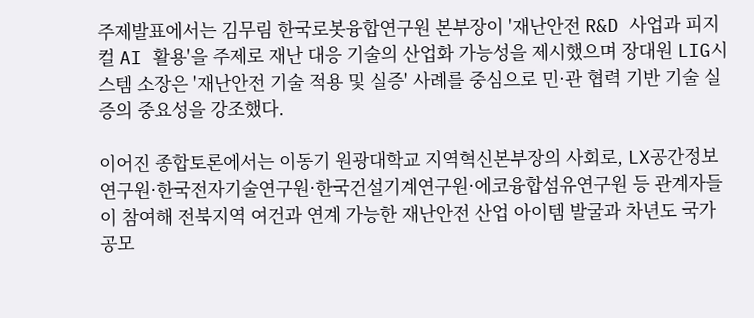주제발표에서는 김무림 한국로봇융합연구원 본부장이 '재난안전 R&D 사업과 피지컬 AI 활용'을 주제로 재난 대응 기술의 산업화 가능성을 제시했으며 장대원 LIG시스템 소장은 '재난안전 기술 적용 및 실증' 사례를 중심으로 민·관 협력 기반 기술 실증의 중요성을 강조했다.

이어진 종합토론에서는 이동기 원광대학교 지역혁신본부장의 사회로, LX공간정보연구원·한국전자기술연구원·한국건설기계연구원·에코융합섬유연구원 등 관계자들이 참여해 전북지역 여건과 연계 가능한 재난안전 산업 아이템 발굴과 차년도 국가 공모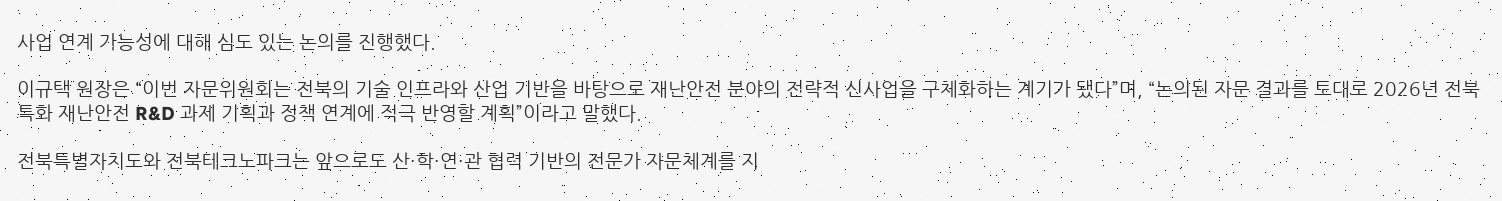사업 연계 가능성에 대해 심도 있는 논의를 진행했다.

이규택 원장은 “이번 자문위원회는 전북의 기술 인프라와 산업 기반을 바탕으로 재난안전 분야의 전략적 신사업을 구체화하는 계기가 됐다”며, “논의된 자문 결과를 토대로 2026년 전북특화 재난안전 R&D 과제 기획과 정책 연계에 적극 반영할 계획”이라고 말했다.

전북특별자치도와 전북테크노파크는 앞으로도 산·학·연·관 협력 기반의 전문가 자문체계를 지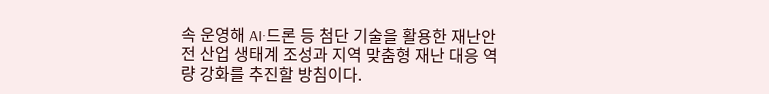속 운영해 AI·드론 등 첨단 기술을 활용한 재난안전 산업 생태계 조성과 지역 맞춤형 재난 대응 역량 강화를 추진할 방침이다.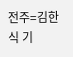전주=김한식 기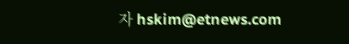자 hskim@etnews.com